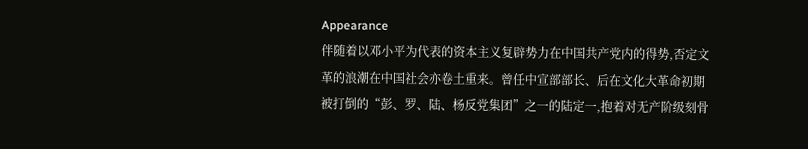Appearance
伴随着以邓小平为代表的资本主义复辟势力在中国共产党内的得势,否定文革的浪潮在中国社会亦卷土重来。曾任中宣部部长、后在文化大革命初期被打倒的“彭、罗、陆、杨反党集团”之一的陆定一,抱着对无产阶级刻骨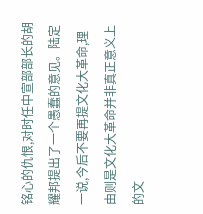铭心的仇恨,对时任中宣部部长的胡耀邦提出了一个愚蠢的意见。陆定一说,今后不要再提文化大革命,理由则是文化大革命并非真正意义上的文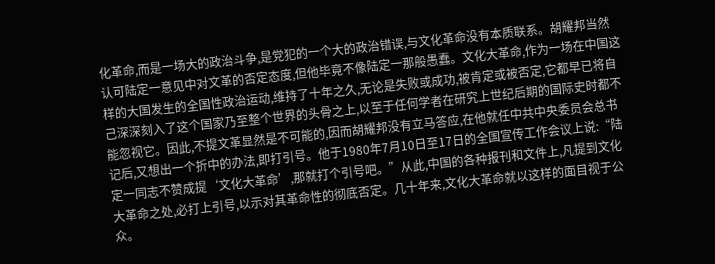化革命,而是一场大的政治斗争,是党犯的一个大的政治错误,与文化革命没有本质联系。胡耀邦当然认可陆定一意见中对文革的否定态度,但他毕竟不像陆定一那般愚蠢。文化大革命,作为一场在中国这样的大国发生的全国性政治运动,维持了十年之久,无论是失败或成功,被肯定或被否定,它都早已将自己深深刻入了这个国家乃至整个世界的头骨之上,以至于任何学者在研究上世纪后期的国际史时都不能忽视它。因此,不提文革显然是不可能的,因而胡耀邦没有立马答应,在他就任中共中央委员会总书记后,又想出一个折中的办法,即打引号。他于1980年7月10日至17日的全国宣传工作会议上说:“陆定一同志不赞成提‘文化大革命’,那就打个引号吧。”从此,中国的各种报刊和文件上,凡提到文化大革命之处,必打上引号,以示对其革命性的彻底否定。几十年来,文化大革命就以这样的面目视于公众。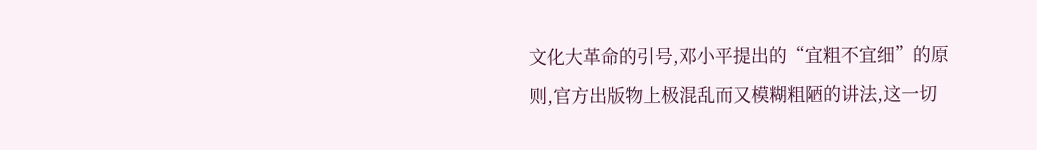文化大革命的引号,邓小平提出的“宜粗不宜细”的原则,官方出版物上极混乱而又模糊粗陋的讲法,这一切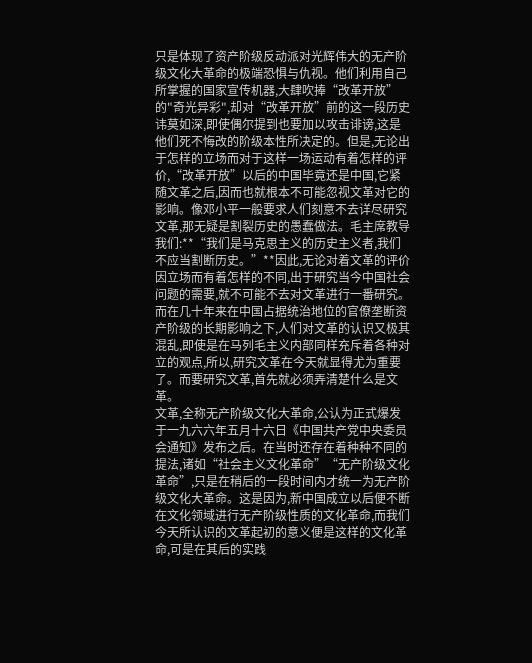只是体现了资产阶级反动派对光辉伟大的无产阶级文化大革命的极端恐惧与仇视。他们利用自己所掌握的国家宣传机器,大肆吹捧“改革开放”的"奇光异彩",却对“改革开放”前的这一段历史讳莫如深,即使偶尔提到也要加以攻击诽谤,这是他们死不悔改的阶级本性所决定的。但是,无论出于怎样的立场而对于这样一场运动有着怎样的评价,“改革开放”以后的中国毕竟还是中国,它紧随文革之后,因而也就根本不可能忽视文革对它的影响。像邓小平一般要求人们刻意不去详尽研究文革,那无疑是割裂历史的愚蠢做法。毛主席教导我们:**“我们是马克思主义的历史主义者,我们不应当割断历史。”**因此,无论对着文革的评价因立场而有着怎样的不同,出于研究当今中国社会问题的需要,就不可能不去对文革进行一番研究。而在几十年来在中国占据统治地位的官僚垄断资产阶级的长期影响之下,人们对文革的认识又极其混乱,即使是在马列毛主义内部同样充斥着各种对立的观点,所以,研究文革在今天就显得尤为重要了。而要研究文革,首先就必须弄清楚什么是文革。
文革,全称无产阶级文化大革命,公认为正式爆发于一九六六年五月十六日《中国共产党中央委员会通知》发布之后。在当时还存在着种种不同的提法,诸如“社会主义文化革命”“无产阶级文化革命”,只是在稍后的一段时间内才统一为无产阶级文化大革命。这是因为,新中国成立以后便不断在文化领域进行无产阶级性质的文化革命,而我们今天所认识的文革起初的意义便是这样的文化革命,可是在其后的实践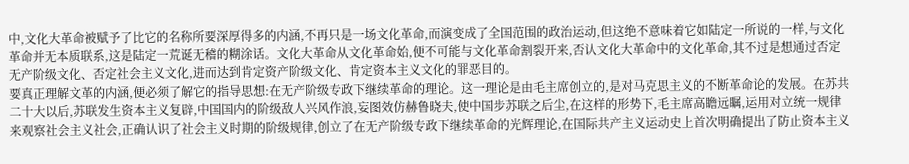中,文化大革命被赋予了比它的名称所要深厚得多的内涵,不再只是一场文化革命,而演变成了全国范围的政治运动,但这绝不意味着它如陆定一所说的一样,与文化革命并无本质联系,这是陆定一荒诞无稽的糊涂话。文化大革命从文化革命始,便不可能与文化革命割裂开来,否认文化大革命中的文化革命,其不过是想通过否定无产阶级文化、否定社会主义文化,进而达到肯定资产阶级文化、肯定资本主义文化的罪恶目的。
要真正理解文革的内涵,便必须了解它的指导思想:在无产阶级专政下继续革命的理论。这一理论是由毛主席创立的,是对马克思主义的不断革命论的发展。在苏共二十大以后,苏联发生资本主义复辟,中国国内的阶级敌人兴风作浪,妄图效仿赫鲁晓夫,使中国步苏联之后尘,在这样的形势下,毛主席高瞻远瞩,运用对立统一规律来观察社会主义社会,正确认识了社会主义时期的阶级规律,创立了在无产阶级专政下继续革命的光辉理论,在国际共产主义运动史上首次明确提出了防止资本主义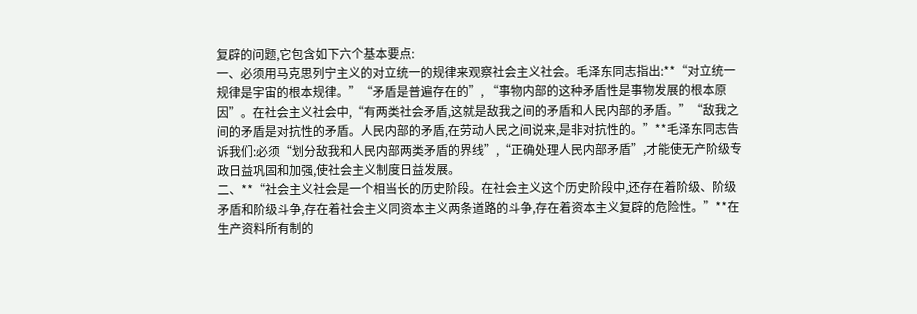复辟的问题,它包含如下六个基本要点:
一、必须用马克思列宁主义的对立统一的规律来观察社会主义社会。毛泽东同志指出:**“对立统一规律是宇宙的根本规律。”“矛盾是普遍存在的”, “事物内部的这种矛盾性是事物发展的根本原因”。在社会主义社会中,“有两类社会矛盾,这就是敌我之间的矛盾和人民内部的矛盾。”“敌我之间的矛盾是对抗性的矛盾。人民内部的矛盾,在劳动人民之间说来,是非对抗性的。”**毛泽东同志告诉我们:必须“划分敌我和人民内部两类矛盾的界线”,“正确处理人民内部矛盾”,才能使无产阶级专政日益巩固和加强,使社会主义制度日益发展。
二、**“社会主义社会是一个相当长的历史阶段。在社会主义这个历史阶段中,还存在着阶级、阶级矛盾和阶级斗争,存在着社会主义同资本主义两条道路的斗争,存在着资本主义复辟的危险性。”**在生产资料所有制的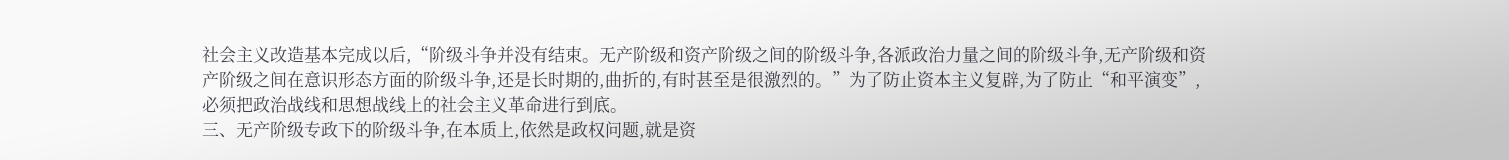社会主义改造基本完成以后,“阶级斗争并没有结束。无产阶级和资产阶级之间的阶级斗争,各派政治力量之间的阶级斗争,无产阶级和资产阶级之间在意识形态方面的阶级斗争,还是长时期的,曲折的,有时甚至是很激烈的。”为了防止资本主义复辟,为了防止“和平演变”,必须把政治战线和思想战线上的社会主义革命进行到底。
三、无产阶级专政下的阶级斗争,在本质上,依然是政权问题,就是资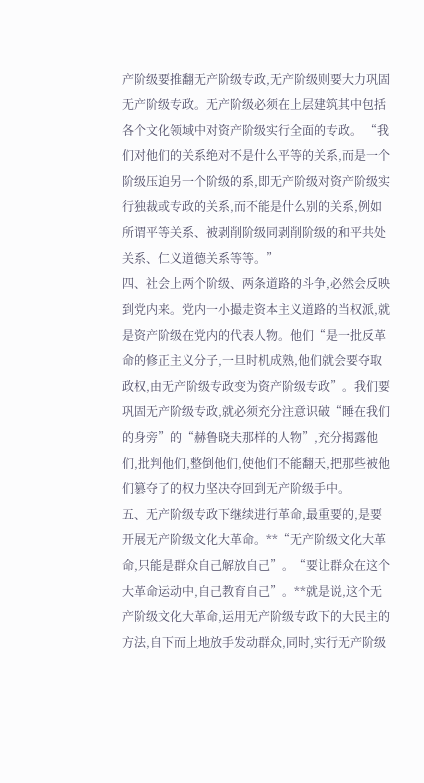产阶级要推翻无产阶级专政,无产阶级则要大力巩固无产阶级专政。无产阶级必须在上层建筑其中包括各个文化领域中对资产阶级实行全面的专政。 “我们对他们的关系绝对不是什么平等的关系,而是一个阶级压迫另一个阶级的系,即无产阶级对资产阶级实行独裁或专政的关系,而不能是什么别的关系,例如所谓平等关系、被剥削阶级同剥削阶级的和平共处关系、仁义道德关系等等。”
四、社会上两个阶级、两条道路的斗争,必然会反映到党内来。党内一小撮走资本主义道路的当权派,就是资产阶级在党内的代表人物。他们“是一批反革命的修正主义分子,一旦时机成熟,他们就会要夺取政权,由无产阶级专政变为资产阶级专政”。我们要巩固无产阶级专政,就必须充分注意识破“睡在我们的身旁”的“赫鲁晓夫那样的人物”,充分揭露他们,批判他们,整倒他们,使他们不能翻天,把那些被他们篡夺了的权力坚决夺回到无产阶级手中。
五、无产阶级专政下继续进行革命,最重要的,是要开展无产阶级文化大革命。**“无产阶级文化大革命,只能是群众自己解放自己”。“要让群众在这个大革命运动中,自己教育自己”。**就是说,这个无产阶级文化大革命,运用无产阶级专政下的大民主的方法,自下而上地放手发动群众,同时,实行无产阶级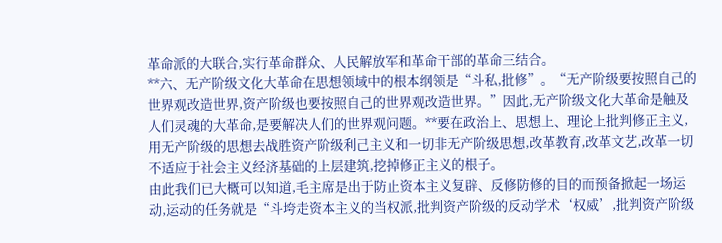革命派的大联合,实行革命群众、人民解放军和革命干部的革命三结合。
**六、无产阶级文化大革命在思想领域中的根本纲领是“斗私,批修”。“无产阶级要按照自己的世界观改造世界,资产阶级也要按照自己的世界观改造世界。”因此,无产阶级文化大革命是触及人们灵魂的大革命,是要解决人们的世界观问题。**要在政治上、思想上、理论上批判修正主义,用无产阶级的思想去战胜资产阶级利己主义和一切非无产阶级思想,改革教育,改革文艺,改革一切不适应于社会主义经济基础的上层建筑,挖掉修正主义的根子。
由此我们已大概可以知道,毛主席是出于防止资本主义复辟、反修防修的目的而预备掀起一场运动,运动的任务就是“斗垮走资本主义的当权派,批判资产阶级的反动学术‘权威’,批判资产阶级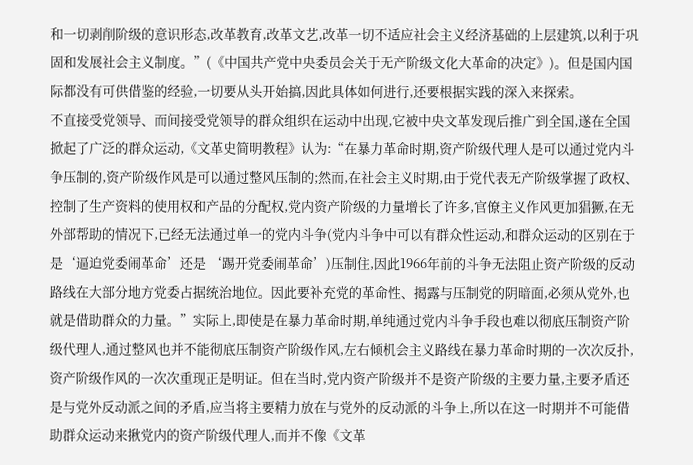和一切剥削阶级的意识形态,改革教育,改革文艺,改革一切不适应社会主义经济基础的上层建筑,以利于巩固和发展社会主义制度。”(《中国共产党中央委员会关于无产阶级文化大革命的决定》)。但是国内国际都没有可供借鉴的经验,一切要从头开始搞,因此具体如何进行,还要根据实践的深入来探索。
不直接受党领导、而间接受党领导的群众组织在运动中出现,它被中央文革发现后推广到全国,遂在全国掀起了广泛的群众运动,《文革史简明教程》认为:“在暴力革命时期,资产阶级代理人是可以通过党内斗争压制的,资产阶级作风是可以通过整风压制的;然而,在社会主义时期,由于党代表无产阶级掌握了政权、控制了生产资料的使用权和产品的分配权,党内资产阶级的力量增长了许多,官僚主义作风更加猖獗,在无外部帮助的情况下,已经无法通过单一的党内斗争(党内斗争中可以有群众性运动,和群众运动的区别在于是‘逼迫党委闹革命’还是 ‘踢开党委闹革命’)压制住,因此1966年前的斗争无法阻止资产阶级的反动路线在大部分地方党委占据统治地位。因此要补充党的革命性、揭露与压制党的阴暗面,必须从党外,也就是借助群众的力量。”实际上,即使是在暴力革命时期,单纯通过党内斗争手段也难以彻底压制资产阶级代理人,通过整风也并不能彻底压制资产阶级作风,左右倾机会主义路线在暴力革命时期的一次次反扑,资产阶级作风的一次次重现正是明证。但在当时,党内资产阶级并不是资产阶级的主要力量,主要矛盾还是与党外反动派之间的矛盾,应当将主要精力放在与党外的反动派的斗争上,所以在这一时期并不可能借助群众运动来揪党内的资产阶级代理人,而并不像《文革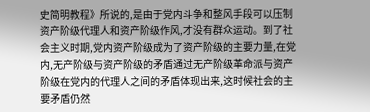史简明教程》所说的,是由于党内斗争和整风手段可以压制资产阶级代理人和资产阶级作风,才没有群众运动。到了社会主义时期,党内资产阶级成为了资产阶级的主要力量,在党内,无产阶级与资产阶级的矛盾通过无产阶级革命派与资产阶级在党内的代理人之间的矛盾体现出来,这时候社会的主要矛盾仍然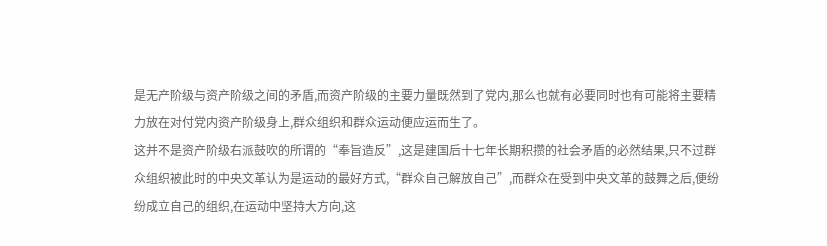是无产阶级与资产阶级之间的矛盾,而资产阶级的主要力量既然到了党内,那么也就有必要同时也有可能将主要精力放在对付党内资产阶级身上,群众组织和群众运动便应运而生了。
这并不是资产阶级右派鼓吹的所谓的“奉旨造反”,这是建国后十七年长期积攒的社会矛盾的必然结果,只不过群众组织被此时的中央文革认为是运动的最好方式,“群众自己解放自己”,而群众在受到中央文革的鼓舞之后,便纷纷成立自己的组织,在运动中坚持大方向,这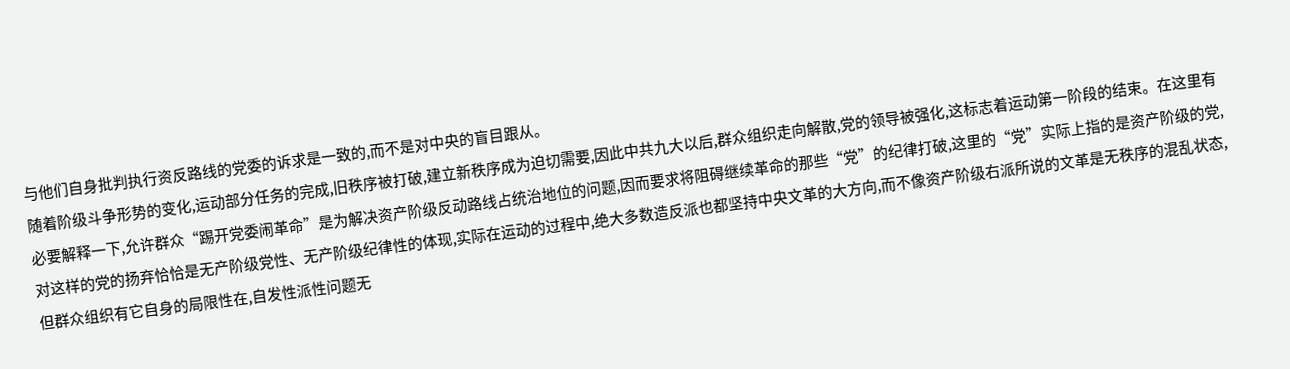与他们自身批判执行资反路线的党委的诉求是一致的,而不是对中央的盲目跟从。
随着阶级斗争形势的变化,运动部分任务的完成,旧秩序被打破,建立新秩序成为迫切需要,因此中共九大以后,群众组织走向解散,党的领导被强化,这标志着运动第一阶段的结束。在这里有必要解释一下,允许群众“踢开党委闹革命”是为解决资产阶级反动路线占统治地位的问题,因而要求将阻碍继续革命的那些“党”的纪律打破,这里的“党”实际上指的是资产阶级的党,对这样的党的扬弃恰恰是无产阶级党性、无产阶级纪律性的体现,实际在运动的过程中,绝大多数造反派也都坚持中央文革的大方向,而不像资产阶级右派所说的文革是无秩序的混乱状态,但群众组织有它自身的局限性在,自发性派性问题无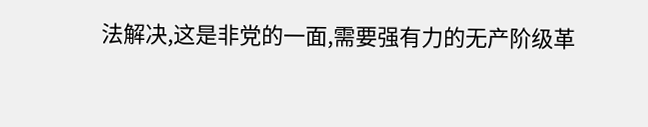法解决,这是非党的一面,需要强有力的无产阶级革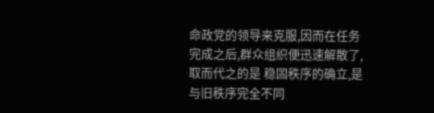命政党的领导来克服,因而在任务完成之后,群众组织便迅速解散了,取而代之的是 稳固秩序的确立,是与旧秩序完全不同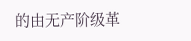的由无产阶级革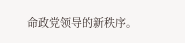命政党领导的新秩序。